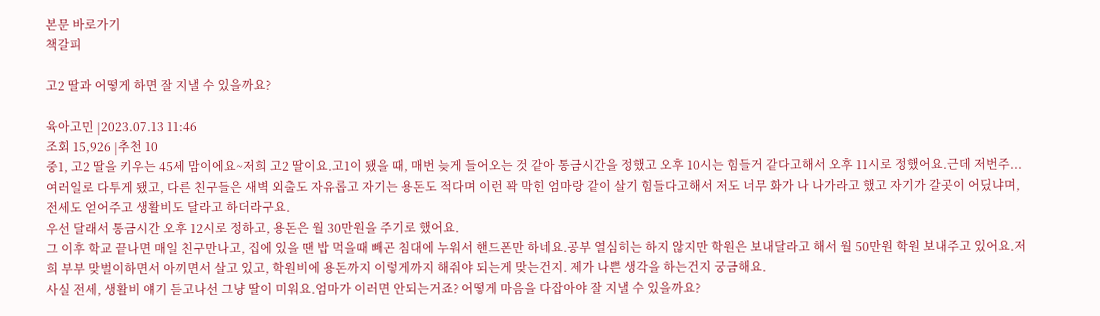본문 바로가기
책갈피

고2 딸과 어떻게 하면 잘 지낼 수 있을까요?

육아고민 |2023.07.13 11:46
조회 15,926 |추천 10
중1, 고2 딸을 키우는 45세 맘이에요~저희 고2 딸이요.고1이 됐을 때, 매번 늦게 들어오는 것 같아 통금시간을 정했고 오후 10시는 힘들거 같다고해서 오후 11시로 정했어요.근데 저번주... 여러일로 다투게 됐고, 다른 친구들은 새벽 외출도 자유롭고 자기는 용돈도 적다며 이런 꽉 막힌 엄마랑 같이 살기 힘들다고해서 저도 너무 화가 나 나가라고 했고 자기가 갈곳이 어딨냐며, 전세도 얻어주고 생활비도 달라고 하더라구요.
우선 달래서 통금시간 오후 12시로 정하고, 용돈은 월 30만원을 주기로 했어요.
그 이후 학교 끝나면 매일 친구만나고, 집에 있을 땐 밥 먹을때 빼곤 침대에 누워서 핸드폰만 하네요.공부 열심히는 하지 않지만 학원은 보내달라고 해서 월 50만원 학원 보내주고 있어요.저희 부부 맞벌이하면서 아끼면서 살고 있고, 학원비에 용돈까지 이렇게까지 해줘야 되는게 맞는건지. 제가 나쁜 생각을 하는건지 궁금해요.
사실 전세, 생활비 얘기 듣고나선 그냥 딸이 미워요.엄마가 이러면 안되는거죠? 어떻게 마음을 다잡아야 잘 지낼 수 있을까요?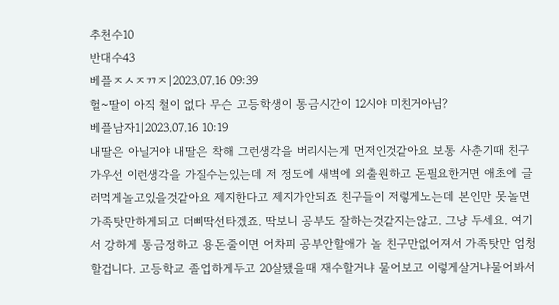추천수10
반대수43
베플ㅈㅅㅈㄲㅈ|2023.07.16 09:39
헐~딸이 아직 철이 없다 무슨 고등학생이 통금시간이 12시야 미친거아님?
베플남자1|2023.07.16 10:19
내딸은 아닐거야 내딸은 착해 그런생각을 버리시는게 먼저인것같아요 보통 사춘기때 친구가우선 이런생각을 가질수는있는데 저 정도에 새벽에 외출원하고 돈필요한거면 애초에 글러먹게놀고있을것같아요 제지한다고 제지가안되죠 친구들이 저렇게노는데 본인만 못놀면 가족탓만하게되고 더삐딱선타겠죠. 딱보니 공부도 잘하는것같지는않고. 그냥 두세요. 여기서 강하게 통금정하고 용돈줄이면 어차피 공부안할애가 놀 친구만없어져서 가족탓만 엄청할겁니다. 고등학교 졸업하게두고 20살됐을때 재수할거냐 물어보고 이렇게살거냐물어봐서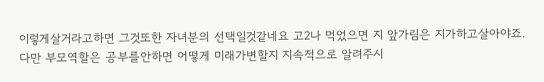이렇게살거라고하면 그것또한 자녀분의 선택일것같네요 고2나 먹었으면 지 앞가림은 지가하고살아야죠. 다만 부모역할은 공부를안하면 어떻게 미래가변할지 지속적으로 알려주시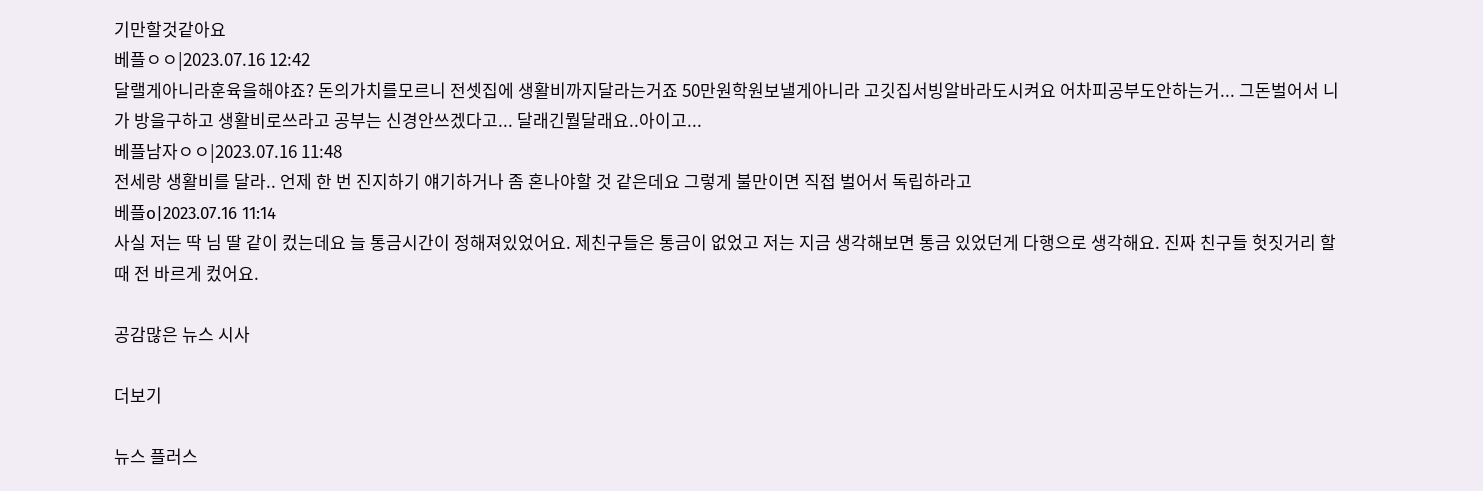기만할것같아요
베플ㅇㅇ|2023.07.16 12:42
달랠게아니라훈육을해야죠? 돈의가치를모르니 전셋집에 생활비까지달라는거죠 50만원학원보낼게아니라 고깃집서빙알바라도시켜요 어차피공부도안하는거... 그돈벌어서 니가 방을구하고 생활비로쓰라고 공부는 신경안쓰겠다고... 달래긴뭘달래요..아이고...
베플남자ㅇㅇ|2023.07.16 11:48
전세랑 생활비를 달라.. 언제 한 번 진지하기 얘기하거나 좀 혼나야할 것 같은데요 그렇게 불만이면 직접 벌어서 독립하라고
베플o|2023.07.16 11:14
사실 저는 딱 님 딸 같이 컸는데요 늘 통금시간이 정해져있었어요. 제친구들은 통금이 없었고 저는 지금 생각해보면 통금 있었던게 다행으로 생각해요. 진짜 친구들 헛짓거리 할때 전 바르게 컸어요.

공감많은 뉴스 시사

더보기

뉴스 플러스